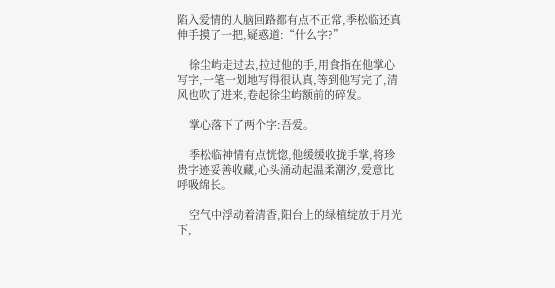陷入爱情的人脑回路都有点不正常,季松临还真伸手摸了一把,疑惑道:“什么字?”

    徐尘屿走过去,拉过他的手,用食指在他掌心写字,一笔一划地写得很认真,等到他写完了,清风也吹了进来,卷起徐尘屿额前的碎发。

    掌心落下了两个字:吾爱。

    季松临神情有点恍惚,他缓缓收拢手掌,将珍贵字迹妥善收藏,心头涌动起温柔潮汐,爱意比呼吸绵长。

    空气中浮动着清香,阳台上的绿植绽放于月光下,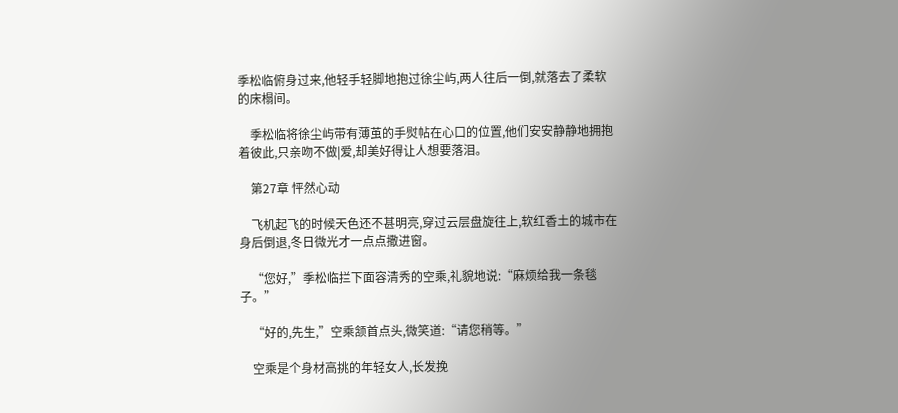季松临俯身过来,他轻手轻脚地抱过徐尘屿,两人往后一倒,就落去了柔软的床榻间。

    季松临将徐尘屿带有薄茧的手熨帖在心口的位置,他们安安静静地拥抱着彼此,只亲吻不做|爱,却美好得让人想要落泪。

    第27章 怦然心动

    飞机起飞的时候天色还不甚明亮,穿过云层盘旋往上,软红香土的城市在身后倒退,冬日微光才一点点撒进窗。

    “您好,”季松临拦下面容清秀的空乘,礼貌地说:“麻烦给我一条毯子。”

    “好的,先生,”空乘颔首点头,微笑道:“请您稍等。”

    空乘是个身材高挑的年轻女人,长发挽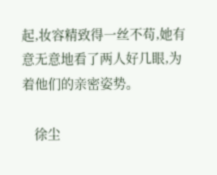起,妆容精致得一丝不苟,她有意无意地看了两人好几眼,为着他们的亲密姿势。

    徐尘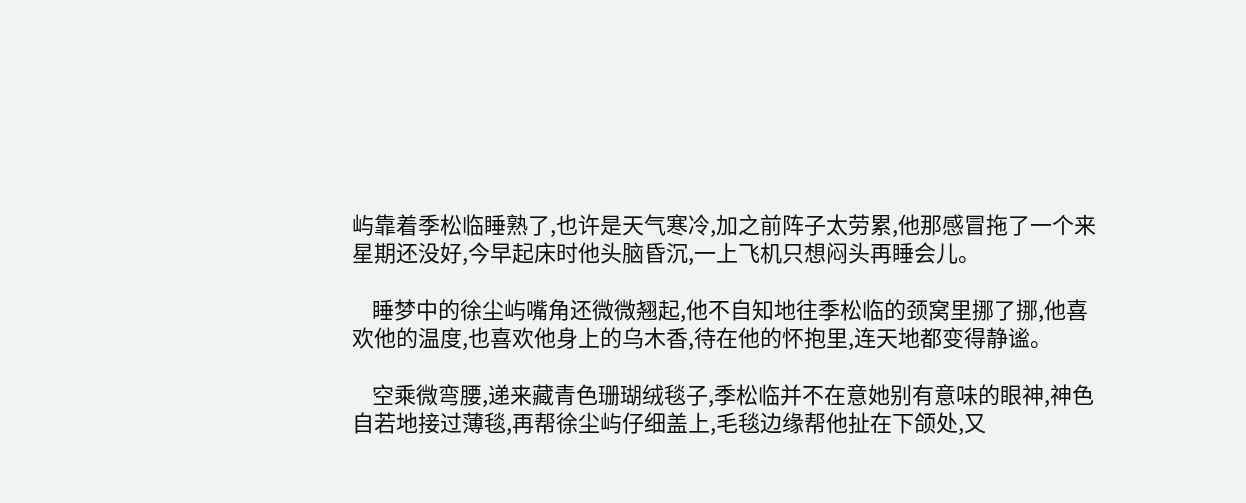屿靠着季松临睡熟了,也许是天气寒冷,加之前阵子太劳累,他那感冒拖了一个来星期还没好,今早起床时他头脑昏沉,一上飞机只想闷头再睡会儿。

    睡梦中的徐尘屿嘴角还微微翘起,他不自知地往季松临的颈窝里挪了挪,他喜欢他的温度,也喜欢他身上的乌木香,待在他的怀抱里,连天地都变得静谧。

    空乘微弯腰,递来藏青色珊瑚绒毯子,季松临并不在意她别有意味的眼神,神色自若地接过薄毯,再帮徐尘屿仔细盖上,毛毯边缘帮他扯在下颌处,又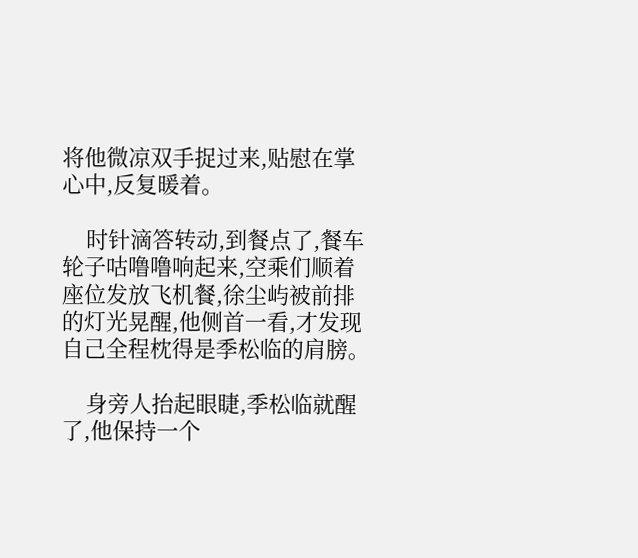将他微凉双手捉过来,贴慰在掌心中,反复暖着。

    时针滴答转动,到餐点了,餐车轮子咕噜噜响起来,空乘们顺着座位发放飞机餐,徐尘屿被前排的灯光晃醒,他侧首一看,才发现自己全程枕得是季松临的肩膀。

    身旁人抬起眼睫,季松临就醒了,他保持一个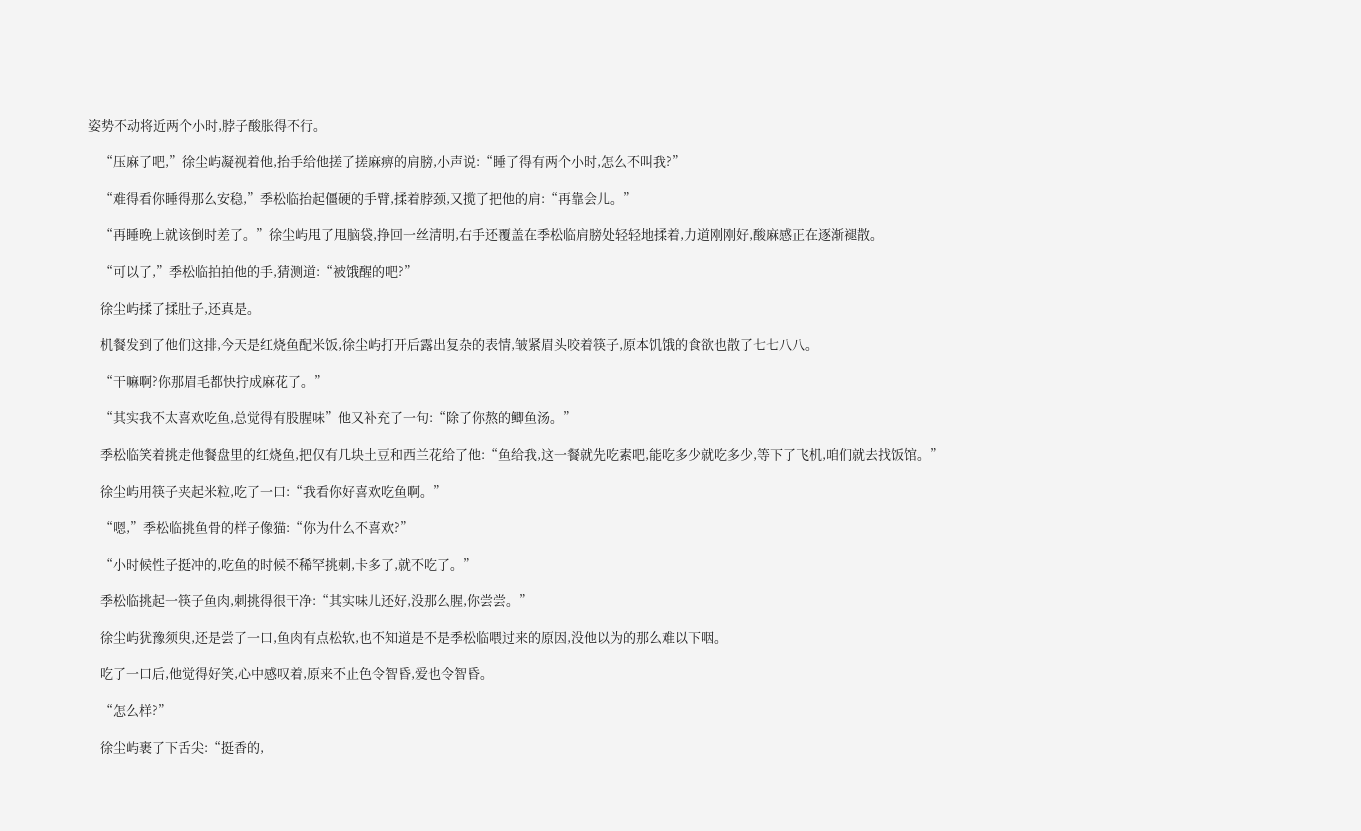姿势不动将近两个小时,脖子酸胀得不行。

    “压麻了吧,”徐尘屿凝视着他,抬手给他搓了搓麻痹的肩膀,小声说:“睡了得有两个小时,怎么不叫我?”

    “难得看你睡得那么安稳,”季松临抬起僵硬的手臂,揉着脖颈,又揽了把他的肩:“再靠会儿。”

    “再睡晚上就该倒时差了。”徐尘屿甩了甩脑袋,挣回一丝清明,右手还覆盖在季松临肩膀处轻轻地揉着,力道刚刚好,酸麻感正在逐渐褪散。

    “可以了,”季松临拍拍他的手,猜测道:“被饿醒的吧?”

    徐尘屿揉了揉肚子,还真是。

    机餐发到了他们这排,今天是红烧鱼配米饭,徐尘屿打开后露出复杂的表情,皱紧眉头咬着筷子,原本饥饿的食欲也散了七七八八。

    “干嘛啊?你那眉毛都快拧成麻花了。”

    “其实我不太喜欢吃鱼,总觉得有股腥味”他又补充了一句:“除了你熬的鲫鱼汤。”

    季松临笑着挑走他餐盘里的红烧鱼,把仅有几块土豆和西兰花给了他:“鱼给我,这一餐就先吃素吧,能吃多少就吃多少,等下了飞机,咱们就去找饭馆。”

    徐尘屿用筷子夹起米粒,吃了一口:“我看你好喜欢吃鱼啊。”

    “嗯,”季松临挑鱼骨的样子像猫:“你为什么不喜欢?”

    “小时候性子挺冲的,吃鱼的时候不稀罕挑刺,卡多了,就不吃了。”

    季松临挑起一筷子鱼肉,刺挑得很干净:“其实味儿还好,没那么腥,你尝尝。”

    徐尘屿犹豫须臾,还是尝了一口,鱼肉有点松软,也不知道是不是季松临喂过来的原因,没他以为的那么难以下咽。

    吃了一口后,他觉得好笑,心中感叹着,原来不止色令智昏,爱也令智昏。

    “怎么样?”

    徐尘屿裹了下舌尖:“挺香的,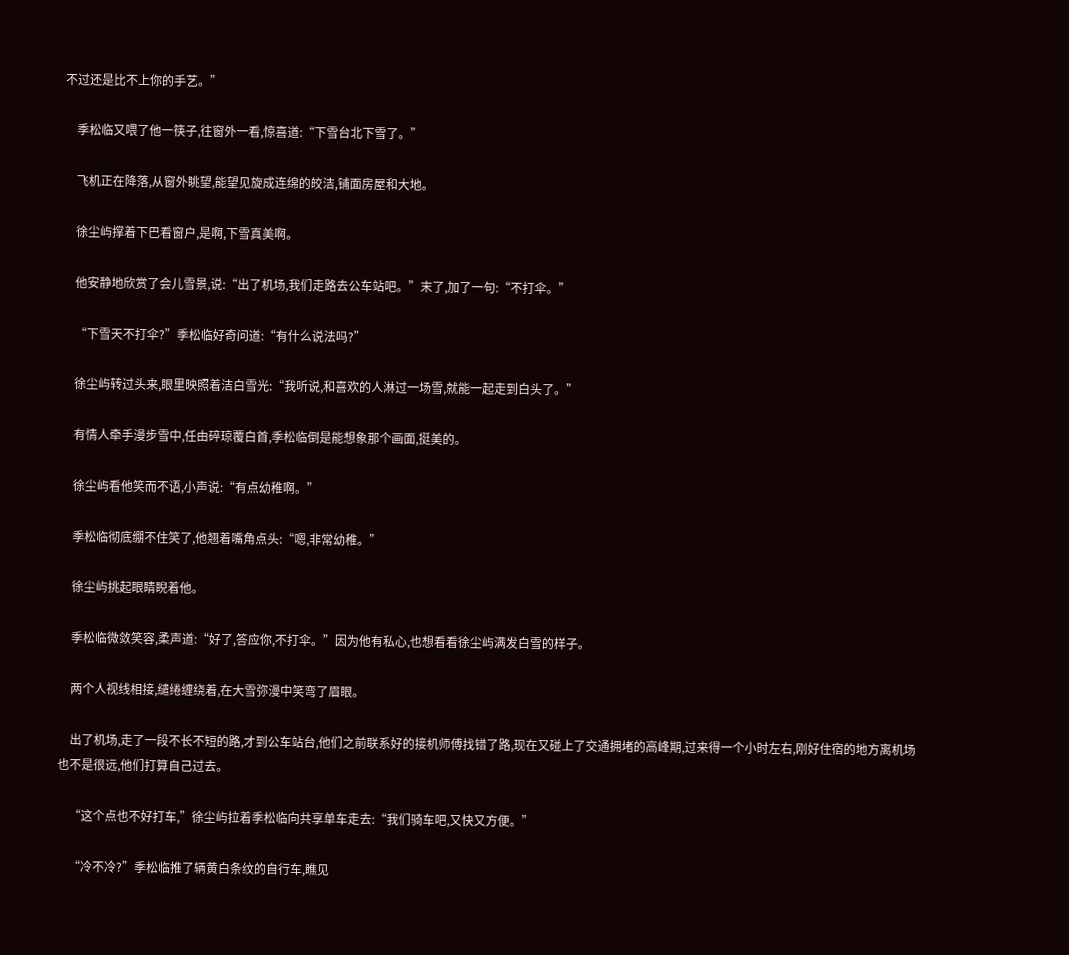不过还是比不上你的手艺。”

    季松临又喂了他一筷子,往窗外一看,惊喜道:“下雪台北下雪了。”

    飞机正在降落,从窗外眺望,能望见旋成连绵的皎洁,铺面房屋和大地。

    徐尘屿撑着下巴看窗户,是啊,下雪真美啊。

    他安静地欣赏了会儿雪景,说:“出了机场,我们走路去公车站吧。”末了,加了一句:“不打伞。”

    “下雪天不打伞?”季松临好奇问道:“有什么说法吗?”

    徐尘屿转过头来,眼里映照着洁白雪光:“我听说,和喜欢的人淋过一场雪,就能一起走到白头了。”

    有情人牵手漫步雪中,任由碎琼覆白首,季松临倒是能想象那个画面,挺美的。

    徐尘屿看他笑而不语,小声说:“有点幼稚啊。”

    季松临彻底绷不住笑了,他翘着嘴角点头:“嗯,非常幼稚。”

    徐尘屿挑起眼睛睨着他。

    季松临微敛笑容,柔声道:“好了,答应你,不打伞。”因为他有私心,也想看看徐尘屿满发白雪的样子。

    两个人视线相接,缱绻缠绕着,在大雪弥漫中笑弯了眉眼。

    出了机场,走了一段不长不短的路,才到公车站台,他们之前联系好的接机师傅找错了路,现在又碰上了交通拥堵的高峰期,过来得一个小时左右,刚好住宿的地方离机场也不是很远,他们打算自己过去。

    “这个点也不好打车,”徐尘屿拉着季松临向共享单车走去:“我们骑车吧,又快又方便。”

    “冷不冷?”季松临推了辆黄白条纹的自行车,瞧见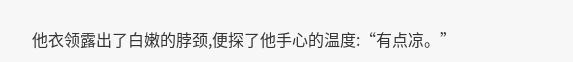他衣领露出了白嫩的脖颈,便探了他手心的温度:“有点凉。”